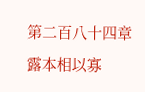第二百八十四章 露本相以寡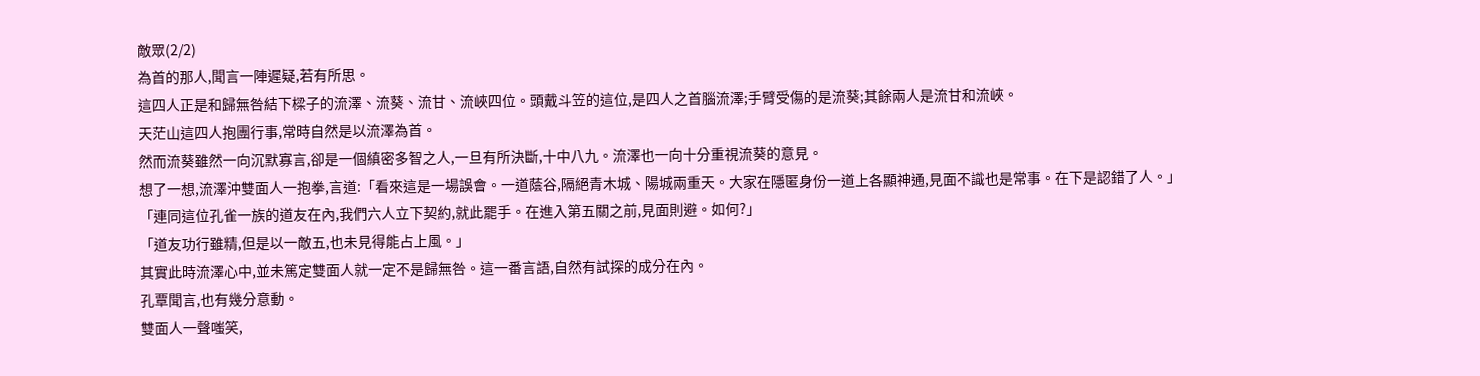敵眾(2/2)
為首的那人,聞言一陣遲疑,若有所思。
這四人正是和歸無咎結下樑子的流澤、流葵、流甘、流峽四位。頭戴斗笠的這位,是四人之首腦流澤;手臂受傷的是流葵;其餘兩人是流甘和流峽。
天茫山這四人抱團行事,常時自然是以流澤為首。
然而流葵雖然一向沉默寡言,卻是一個縝密多智之人,一旦有所決斷,十中八九。流澤也一向十分重視流葵的意見。
想了一想,流澤沖雙面人一抱拳,言道:「看來這是一場誤會。一道蔭谷,隔絕青木城、陽城兩重天。大家在隱匿身份一道上各顯神通,見面不識也是常事。在下是認錯了人。」
「連同這位孔雀一族的道友在內,我們六人立下契約,就此罷手。在進入第五關之前,見面則避。如何?」
「道友功行雖精,但是以一敵五,也未見得能占上風。」
其實此時流澤心中,並未篤定雙面人就一定不是歸無咎。這一番言語,自然有試探的成分在內。
孔覃聞言,也有幾分意動。
雙面人一聲嗤笑,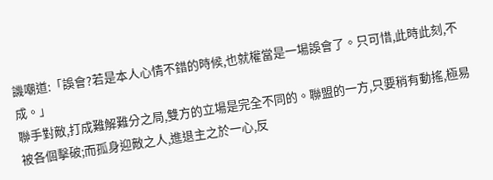譏嘲道:「誤會?若是本人心情不錯的時候,也就權當是一場誤會了。只可惜,此時此刻,不成。」
聯手對敵,打成難解難分之局,雙方的立場是完全不同的。聯盟的一方,只要稍有動搖,極易被各個擊破;而孤身迎敵之人,進退主之於一心,反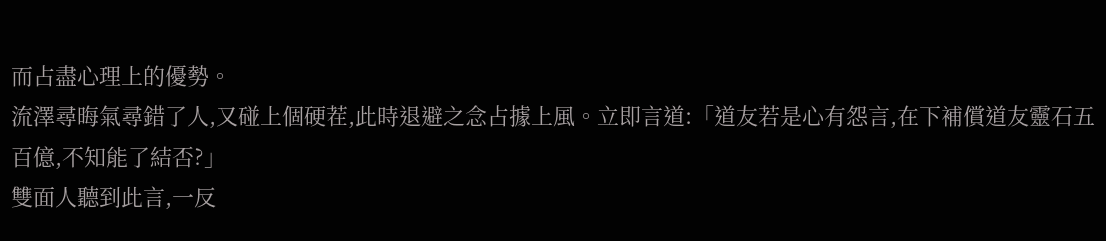而占盡心理上的優勢。
流澤尋晦氣尋錯了人,又碰上個硬茬,此時退避之念占據上風。立即言道:「道友若是心有怨言,在下補償道友靈石五百億,不知能了結否?」
雙面人聽到此言,一反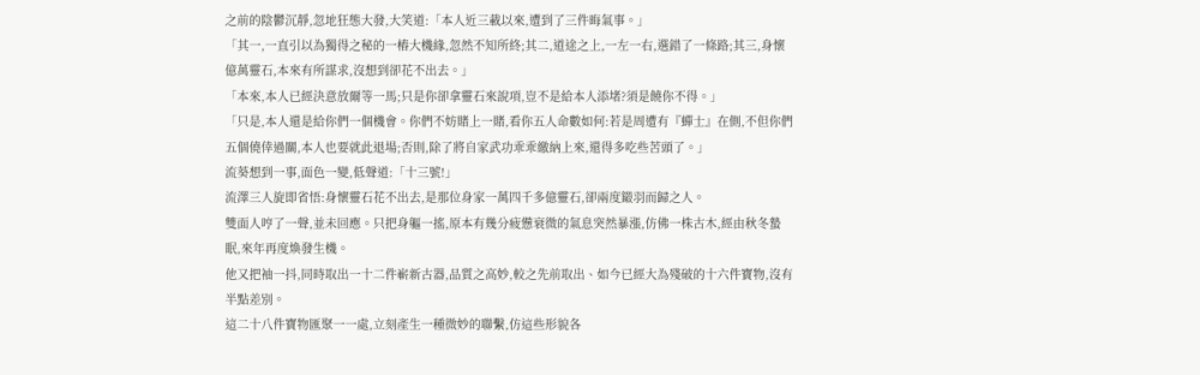之前的陰鬱沉靜,忽地狂態大發,大笑道:「本人近三載以來,遭到了三件晦氣事。」
「其一,一直引以為獨得之秘的一樁大機緣,忽然不知所終;其二,道途之上,一左一右,選錯了一條路;其三,身懷億萬靈石,本來有所謀求,沒想到卻花不出去。」
「本來,本人已經決意放爾等一馬;只是你卻拿靈石來說項,豈不是給本人添堵?須是饒你不得。」
「只是,本人還是給你們一個機會。你們不妨賭上一賭,看你五人命數如何:若是周遭有『蟬士』在側,不但你們五個僥倖過關,本人也要就此退場;否則,除了將自家武功乖乖繳納上來,還得多吃些苦頭了。」
流葵想到一事,面色一變,低聲道:「十三號!」
流澤三人旋即省悟:身懷靈石花不出去,是那位身家一萬四千多億靈石,卻兩度鎩羽而歸之人。
雙面人哼了一聲,並未回應。只把身軀一搖,原本有幾分疲憊衰微的氣息突然暴漲,仿佛一株古木,經由秋冬蟄眠,來年再度煥發生機。
他又把袖一抖,同時取出一十二件嶄新古器,品質之高妙,較之先前取出、如今已經大為殘破的十六件寶物,沒有半點差別。
這二十八件寶物匯聚一一處,立刻產生一種微妙的聯繫,仿這些形貌各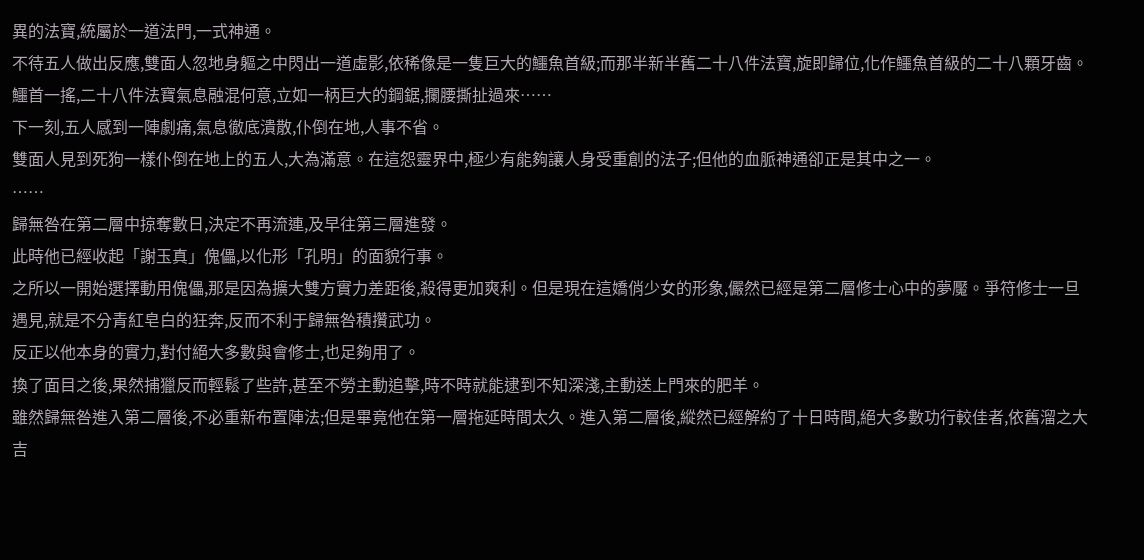異的法寶,統屬於一道法門,一式神通。
不待五人做出反應,雙面人忽地身軀之中閃出一道虛影,依稀像是一隻巨大的鱷魚首級;而那半新半舊二十八件法寶,旋即歸位,化作鱷魚首級的二十八顆牙齒。
鱷首一搖,二十八件法寶氣息融混何意,立如一柄巨大的鋼鋸,攔腰撕扯過來……
下一刻,五人感到一陣劇痛,氣息徹底潰散,仆倒在地,人事不省。
雙面人見到死狗一樣仆倒在地上的五人,大為滿意。在這怨靈界中,極少有能夠讓人身受重創的法子;但他的血脈神通卻正是其中之一。
……
歸無咎在第二層中掠奪數日,決定不再流連,及早往第三層進發。
此時他已經收起「謝玉真」傀儡,以化形「孔明」的面貌行事。
之所以一開始選擇動用傀儡,那是因為擴大雙方實力差距後,殺得更加爽利。但是現在這嬌俏少女的形象,儼然已經是第二層修士心中的夢魘。爭符修士一旦遇見,就是不分青紅皂白的狂奔,反而不利于歸無咎積攢武功。
反正以他本身的實力,對付絕大多數與會修士,也足夠用了。
換了面目之後,果然捕獵反而輕鬆了些許,甚至不勞主動追擊,時不時就能逮到不知深淺,主動送上門來的肥羊。
雖然歸無咎進入第二層後,不必重新布置陣法;但是畢竟他在第一層拖延時間太久。進入第二層後,縱然已經解約了十日時間,絕大多數功行較佳者,依舊溜之大吉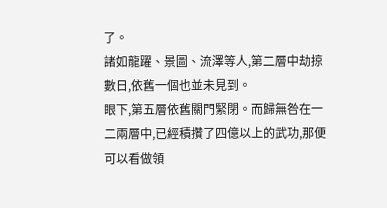了。
諸如龍躍、景圖、流澤等人,第二層中劫掠數日,依舊一個也並未見到。
眼下,第五層依舊關門緊閉。而歸無咎在一二兩層中,已經積攢了四億以上的武功,那便可以看做領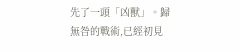先了一頭「凶獸」。歸無咎的戰術,已經初見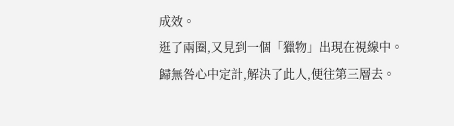成效。
逛了兩圈,又見到一個「獵物」出現在視線中。
歸無咎心中定計,解決了此人,便往第三層去。